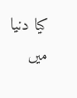کیا دنیا میں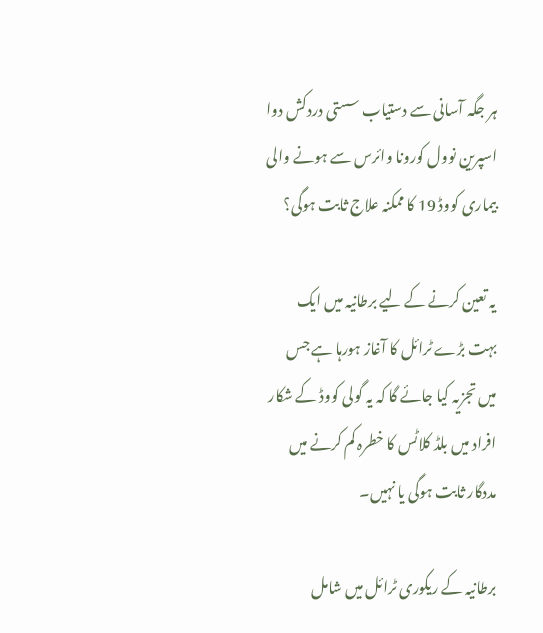ہر جگہ آسانی سے دستیاب سستی دردکش دوا اسپرین نوول کورونا وائرس سے ہونے والی بیماری کووڈ 19 کا ممکنہ علاج ثابت ہوگی؟

یہ تعین کرنے کے لیے برطانیہ میں ایک بہت بڑے ٹرائل کا آغاز ہورہا ہے جس میں تجزیہ کیا جائے گا کہ یہ گولی کووڈ کے شکار افراد میں بلڈ کلاٹس کا خطرہ کم کرنے میں مددگار ثابت ہوگی یا نہیں۔

برطانیہ کے ریکوری ٹرائل میں شامل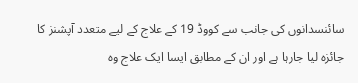سائنسدانوں کی جانب سے کووڈ 19 کے علاج کے لیے متعدد آپشنز کا جائزہ لیا جارہا ہے اور ان کے مطابق ایسا ایک علاج وہ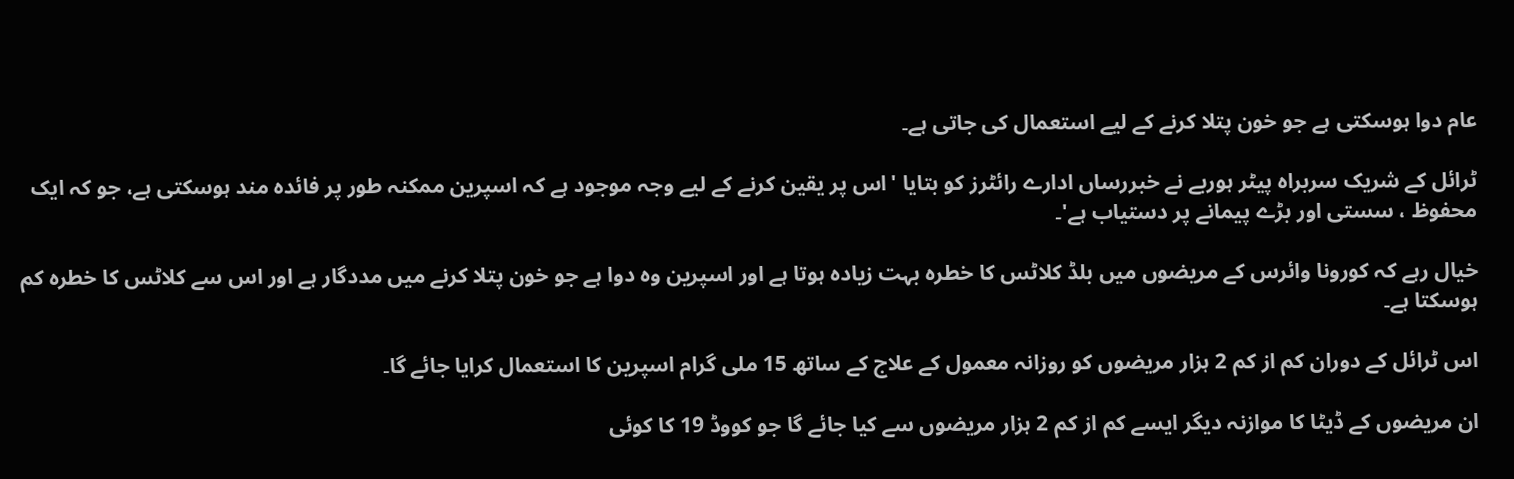عام دوا ہوسکتی ہے جو خون پتلا کرنے کے لیے استعمال کی جاتی ہے۔

ٹرائل کے شریک سربراہ پیٹر ہوربے نے خبررساں ادارے رائٹرز کو بتایا 'اس پر یقین کرنے کے لیے وجہ موجود ہے کہ اسپرین ممکنہ طور پر فائدہ مند ہوسکتی ہے، جو کہ ایک محفوظ ، سستی اور بڑے پیمانے پر دستیاب ہے'۔

خیال رہے کہ کورونا وائرس کے مریضوں میں بلڈ کلاٹس کا خطرہ بہت زیادہ ہوتا ہے اور اسپرین وہ دوا ہے جو خون پتلا کرنے میں مددگار ہے اور اس سے کلاٹس کا خطرہ کم ہوسکتا ہے۔

اس ٹرائل کے دوران کم از کم 2 ہزار مریضوں کو روزانہ معمول کے علاج کے ساتھ 15 ملی گرام اسپرین کا استعمال کرایا جائے گا۔

ان مریضوں کے ڈیٹا کا موازنہ دیگر ایسے کم از کم 2 ہزار مریضوں سے کیا جائے گا جو کووڈ 19 کا کوئی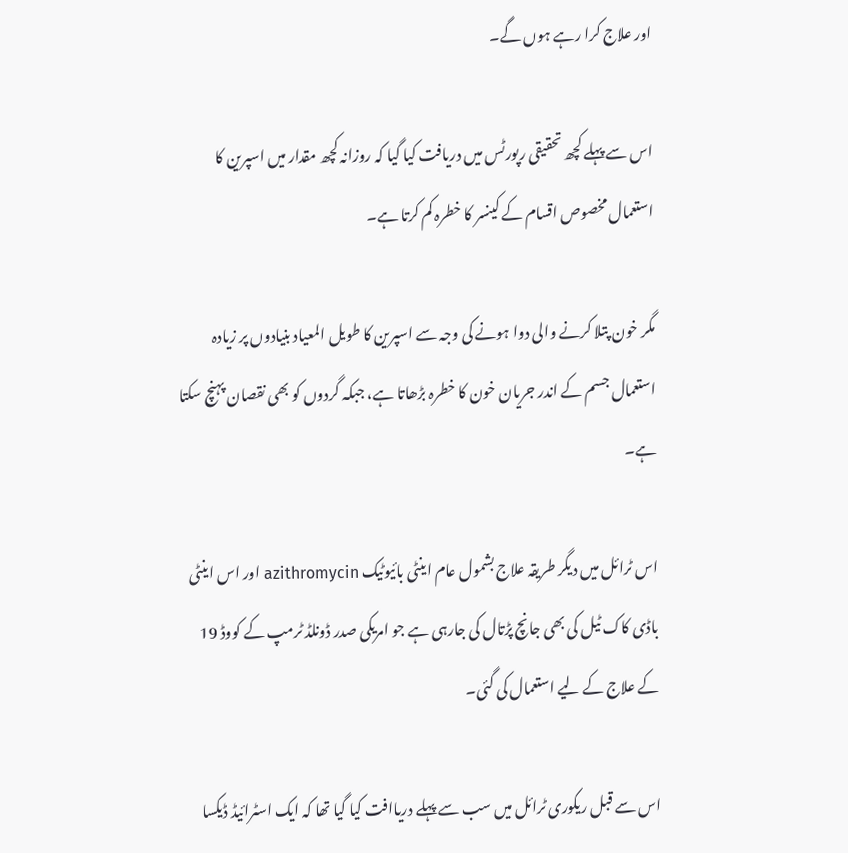اور علاج کرا رہے ہوں گے۔

اس سے پہلے کچھ تحقیقی رپورٹس میں دریافت کیا گیا کہ روزانہ کچھ مقدار میں اسپرین کا استعمال مخصوص اقسام کے کینسر کا خطرہ کم کرتا ہے۔

مگر خون پتلا کرنے والی دوا ہونے کی وجہ سے اسپرین کا طویل المعیاد بنیادوں پر زیادہ استعمال جسم کے اندر جریان خون کا خطرہ بڑھاتا ہے، جبکہ گردوں کو بھی نقصان پہنچ سکتا ہے۔

اس ٹرائل میں دیگر طریقہ علاج بشمول عام اینٹی بائیوٹیک azithromycin اور اس اینٹی باڈی کاک ٹیل کی بھی جانچ پڑتال کی جارہی ہے جو امریکی صدر ڈونلڈ ٹرمپ کے کووڈ 19 کے علاج کے لیے استعمال کی گئی۔

اس سے قبل ریکوری ٹرائل میں سب سے پہلے دریاافت کیا گیا تھا کہ ایک اسٹرائیڈ ڈیکسا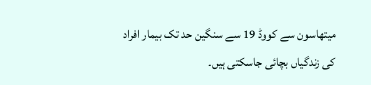میتھاسون سے کووڈ 19 سے سنگین حد تک بیمار افراد کی زندگیاں بچائی جاسکتی ہیں۔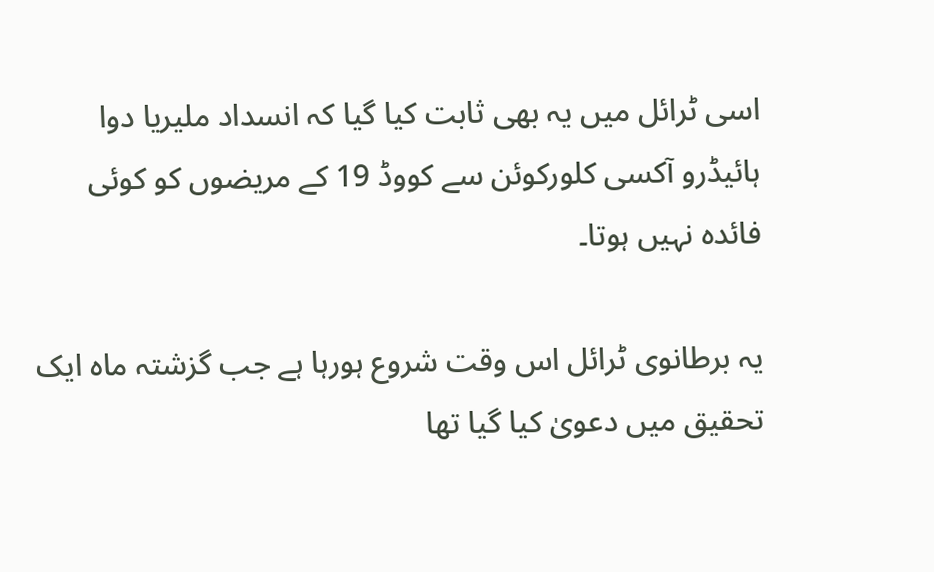اسی ٹرائل میں یہ بھی ثابت کیا گیا کہ انسداد ملیریا دوا ہائیڈرو آکسی کلورکوئن سے کووڈ 19 کے مریضوں کو کوئی فائدہ نہیں ہوتا۔

یہ برطانوی ٹرائل اس وقت شروع ہورہا ہے جب گزشتہ ماہ ایک تحقیق میں دعویٰ کیا گیا تھا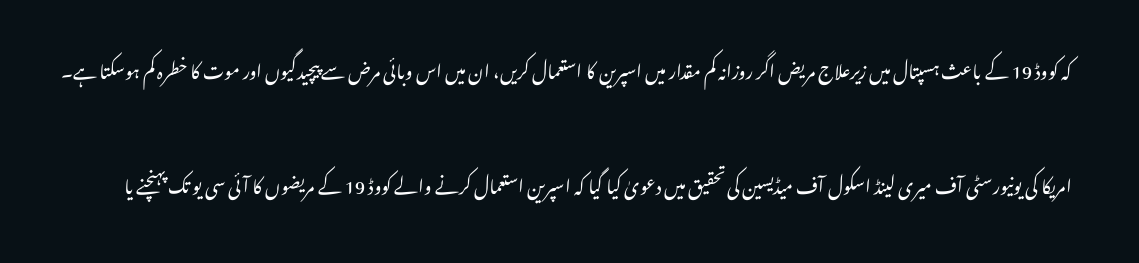کہ کووڈ 19 کے باعث ہسپتال میں زیرعلاج مریض اگر روزانہ کم مقدار میں اسپرین کا استعمال کریں، ان میں اس وبائی مرض سے پیچیدگیوں اور موت کا خطرہ کم ہوسکتا ہے۔

امریکا کی یونیورسٹی آف میری لینڈ اسکول آف میڈیسین کی تحقیق میں دعویٰ کیا گیا کہ اسپرین استعمال کرنے والے کووڈ 19 کے مریضوں کا آئی سی یو تک پہنچنے یا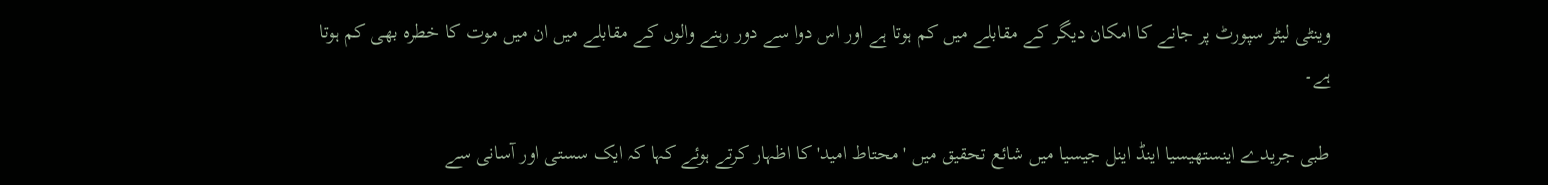وینٹی لیٹر سپورٹ پر جانے کا امکان دیگر کے مقابلے میں کم ہوتا ہے اور اس دوا سے دور رہنے والوں کے مقابلے میں ان میں موت کا خطرہ بھی کم ہوتا ہے۔

طبی جریدے اینستھیسیا اینڈ اینل جیسیا میں شائع تحقیق میں 'محتاط امید' کا اظہار کرتے ہوئے کہا کہ ایک سستی اور آسانی سے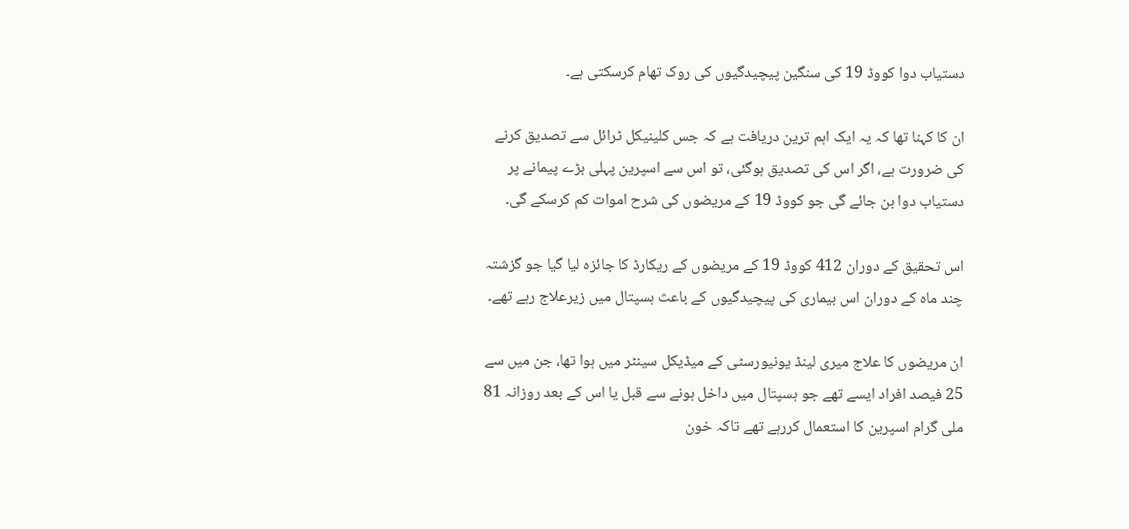دستیاب دوا کووڈ 19 کی سنگین پیچیدگیوں کی روک تھام کرسکتی ہے۔

ان کا کہنا تھا کہ یہ ایک اہم ترین دریافت ہے کہ جس کلینیکل ٹرائل سے تصدیق کرنے کی ضرورت ہے، اگر اس کی تصدیق ہوگئی، تو اس سے اسپرین پہلی بڑے پیمانے پر دستیاب دوا بن جائے گی جو کووڈ 19 کے مریضوں کی شرح اموات کم کرسکے گی۔

اس تحقیق کے دوران 412 کووڈ 19 کے مریضوں کے ریکارڈ کا جائزہ لیا گیا جو گزشتہ چند ماہ کے دوران اس بیماری کی پیچیدگیوں کے باعث ہسپتال میں زیرعلاج رہے تھے۔

ان مریضوں کا علاج میری لینڈ یونیورسٹی کے میڈیکل سینٹر میں ہوا تھا، جن میں سے 25 فیصد افراد ایسے تھے جو ہسپتال میں داخل ہونے سے قبل یا اس کے بعد روزانہ 81 ملی گرام اسپرین کا استعمال کررہے تھے تاکہ خون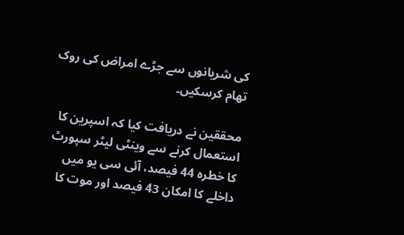کی شریانوں سے جڑے امراض کی روک تھام کرسکیں۔

محققین نے دریافت کیا کہ اسپرین کا استعمال کرنے سے وینٹی لیٹر سپورٹ کا خطرہ 44 فیصد، آئی سی یو میں داخلے کا امکان 43 فیصد اور موت کا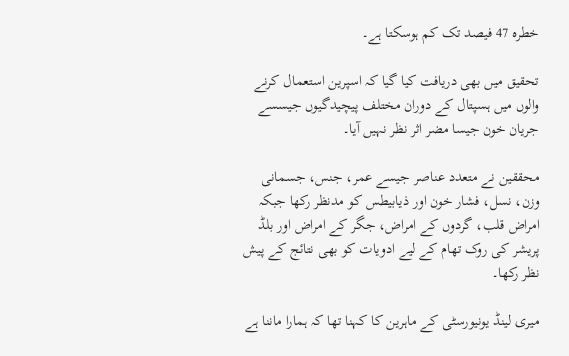خطرہ 47 فیصد تک کم ہوسکتا ہے۔

تحقیق میں بھی دریافت کیا گیا کہ اسپرین استعمال کرنے والوں میں ہسپتال کے دوران مختلف پیچیدگیوں جیسسے جریان خون جیسا مضر اثر نظر نہیں آیا۔

محققین نے متعدد عناصر جیسے عمر، جنس، جسمانی وزن، نسل، فشار خون اور ذیابیطس کو مدنظر رکھا جبکہ امراض قلب، گردوں کے امراض، جگر کے امراض اور بلڈ پریشر کی روک تھام کے لیے ادویات کو بھی نتائج کے پیش نظر رکھا۔

میری لینڈ یونیورسٹی کے ماہرین کا کہنا تھا کہ ہمارا ماننا ہے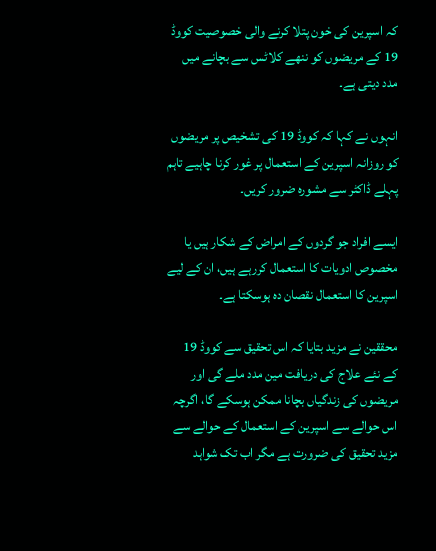کہ اسپرین کی خون پتلا کرنے والی خصوصیت کووڈ 19 کے مریضوں کو ننھے کلاٹس سے بچانے میں مدد دیتی ہے۔

انہوں نے کہا کہ کووڈ 19 کی تشخیص پر مریضوں کو روزانہ اسپرین کے استعمال پر غور کرنا چاہیے تاہم پہلے ڈاکٹر سے مشورہ ضرور کریں۔

ایسے افراد جو گردوں کے امراض کے شکار ہیں یا مخصوص ادویات کا استعمال کررہے ہیں، ان کے لیے اسپرین کا استعمال نقصان دہ ہوسکتا ہے۔

محققین نے مزید بتایا کہ اس تحقیق سے کووڈ 19 کے نئے علاج کی دریافت مین مدد ملے گی اور مریضوں کی زندگیاں بچانا ممکن ہوسکے گا، اگرچہ اس حوالے سے اسپرین کے استعمال کے حوالے سے مزید تحقیق کی ضرورت ہے مگر اب تک شواہد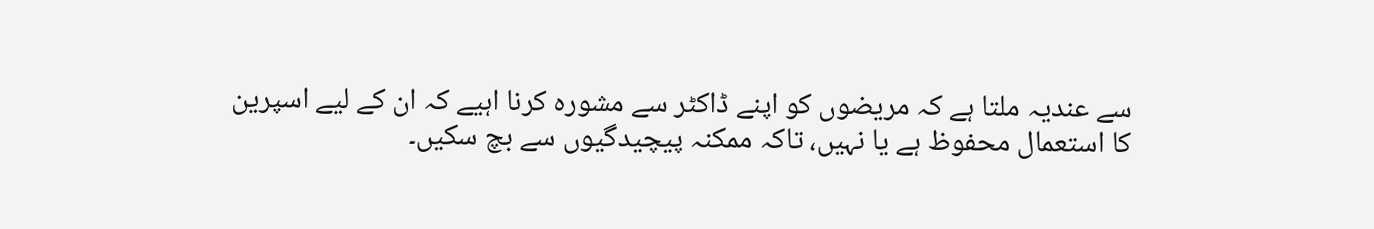سے عندیہ ملتا ہے کہ مریضوں کو اپنے ڈاکٹر سے مشورہ کرنا اہیے کہ ان کے لیے اسپرین کا استعمال محفوظ ہے یا نہیں، تاکہ ممکنہ پیچیدگیوں سے بچ سکیں۔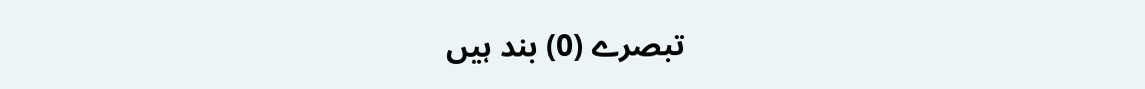تبصرے (0) بند ہیں